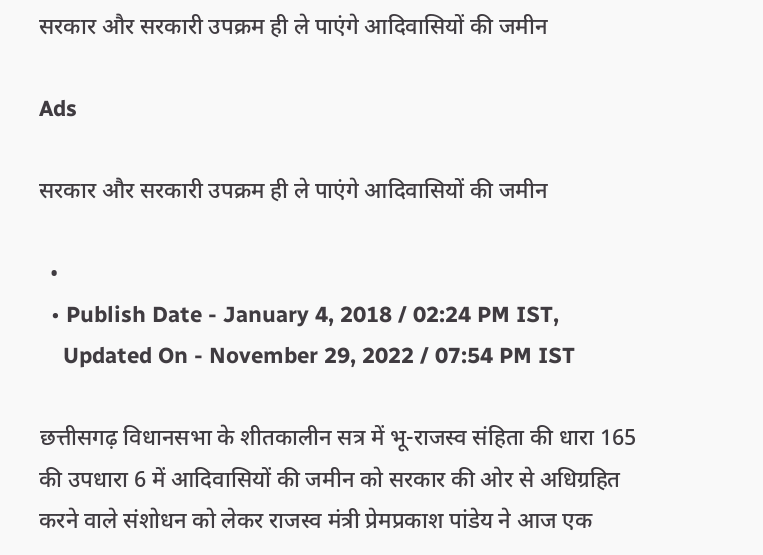सरकार और सरकारी उपक्रम ही ले पाएंगे आदिवासियों की जमीन

Ads

सरकार और सरकारी उपक्रम ही ले पाएंगे आदिवासियों की जमीन

  •
  • Publish Date - January 4, 2018 / 02:24 PM IST,
    Updated On - November 29, 2022 / 07:54 PM IST

छत्तीसगढ़ विधानसभा के शीतकालीन सत्र में भू-राजस्व संहिता की धारा 165 की उपधारा 6 में आदिवासियों की जमीन को सरकार की ओर से अधिग्रहित करने वाले संशोधन को लेकर राजस्व मंत्री प्रेमप्रकाश पांडेय ने आज एक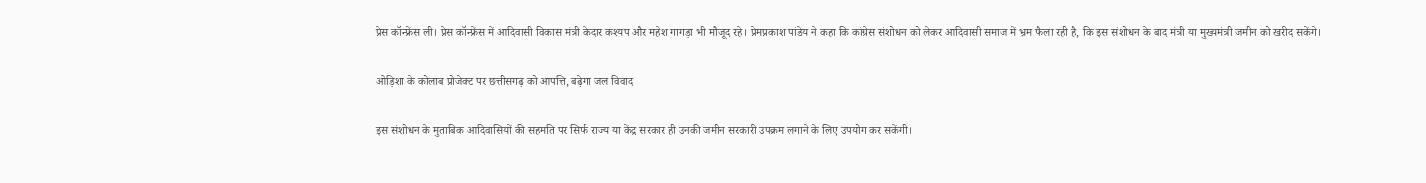प्रेस कॉन्फ्रेंस ली। प्रेस कॉन्फ्रेंस में आदिवासी विकास मंत्री केदार कश्यप और महेश गागड़ा भी मौजूद रहे। प्रेमप्रकाश पांडेय ने कहा कि कांग्रेस संशोधन को लेकर आदिवासी समाज में भ्रम फैला रही है, कि इस संशोधन के बाद मंत्री या मुख्यमंत्री जमीन को खरीद सकेंगे।

ओड़िशा के कोलाब प्रोजेक्ट पर छत्तीसगढ़ को आपत्ति, बढ़ेगा जल विवाद

इस संशोधन के मुताबिक आदिवासियों की सहमति पर सिर्फ राज्य या केंद्र सरकार ही उनकी जमीन सरकारी उपक्रम लगाने के लिए उपयोग कर सकेंगी।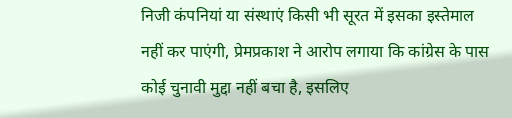निजी कंपनियां या संस्थाएं किसी भी सूरत में इसका इस्तेमाल नहीं कर पाएंगी, प्रेमप्रकाश ने आरोप लगाया कि कांग्रेस के पास कोई चुनावी मुद्दा नहीं बचा है, इसलिए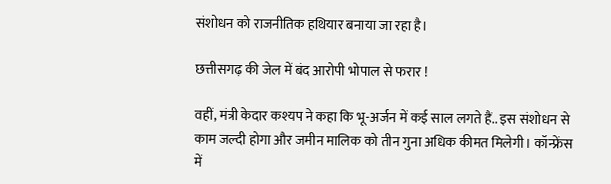संशोधन को राजनीतिक हथियार बनाया जा रहा है।

छत्तीसगढ़ की जेल में बंद आरोपी भोपाल से फरार !

वहीं, मंत्री केदार कश्यप ने कहा कि भू-अर्जन में कई साल लगते हैं.. इस संशोधन से काम जल्दी होगा और जमीन मालिक को तीन गुना अधिक कीमत मिलेगी। कॉन्फ्रेंस में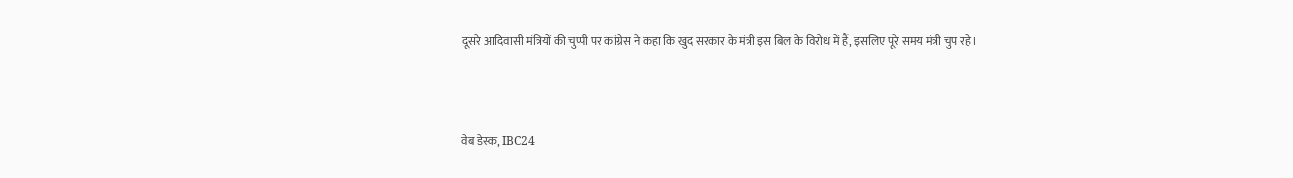दूसरे आदिवासी मंत्रियों की चुप्पी पर कांग्रेस ने कहा कि खुद सरकार के मंत्री इस बिल के विरोध में हैं, इसलिए पूरे समय मंत्री चुप रहे।



वेब डेस्क, IBC24